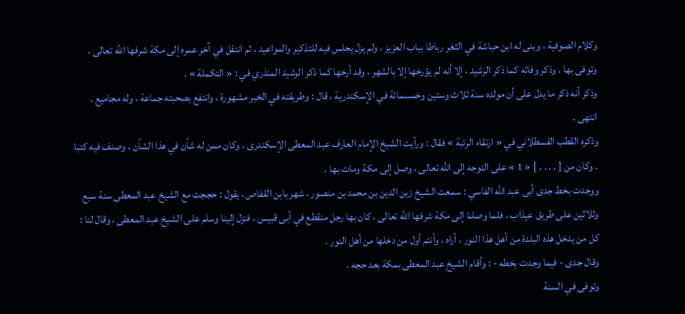وكلام الصوفية ، وبنى له ابن حباشة في الثغر رباطا بباب العزيز ، ولم يزل يجلس فيه للتذكير والمواعيد ، ثم انتقل في آخر عمره إلى مكة شرفها اللّه تعالى ، وتوفى بها . وذكر وفاته كما ذكر الرشيد ، إلا أنه لم يؤرخها إلا بالشهر ، وقد أرخها كما ذكر الرشيد المنذري في : « التكملة » .
وذكر أنه ذكر ما يدل على أن مولده سنة ثلاث وستين وخمسمائة في الإسكندرية ، قال : وطريقته في الخبر مشهورة ، وانتفع بصحبته جماعة ، وله مجاميع . انتهى .
وذكره القطب القسطلاني في « ارتقاء الرتبة » فقال : ورأيت الشيخ الإمام العارف عبد المعطى الإسكندرى ، وكان ممن له شأن في هذا الشأن ، وصنف فيه كتبا . وكان من [ . . . . ] « 1 » على التوجه إلى اللّه تعالى ، وصل إلى مكة ومات بها .
ووجدت بخط جدى أبى عبد اللّه الفاسي : سمعت الشيخ زين الدين بن محمد بن منصور ، شهر بابن القفاص ، يقول : حججت مع الشيخ عبد المعطى سنة سبع وثلاثين على طريق عيذاب ، فلما وصلنا إلى مكة شرفها اللّه تعالى ، كان بها رجل منقطع في أبى قبيس ، فنزل إلينا وسلم على الشيخ عبد المعطى ، وقال لنا : كل من يدخل هذه البلدة من أهل هذا النور ، أراه ، وأنتم أول من دخلها من أهل النور .
وقال جدى - فيما وجدت بخطه - : وأقام الشيخ عبد المعطى بمكة بعد حجه .
وتوفى في السنة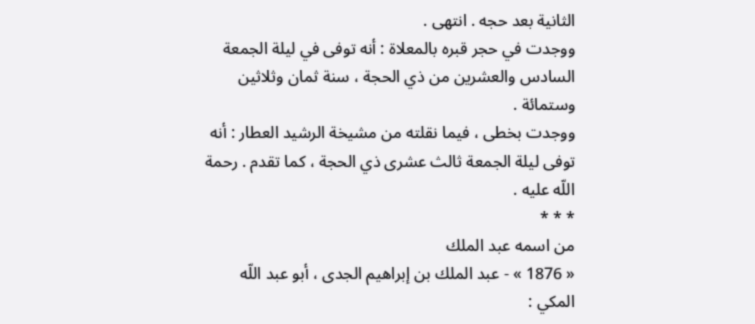الثانية بعد حجه . انتهى .
ووجدت في حجر قبره بالمعلاة : أنه توفى في ليلة الجمعة السادس والعشرين من ذي الحجة ، سنة ثمان وثلاثين وستمائة .
ووجدت بخطى ، فيما نقلته من مشيخة الرشيد العطار : أنه توفى ليلة الجمعة ثالث عشرى ذي الحجة ، كما تقدم . رحمة اللّه عليه .
* * *
من اسمه عبد الملك
« 1876 » - عبد الملك بن إبراهيم الجدى ، أبو عبد اللّه المكي :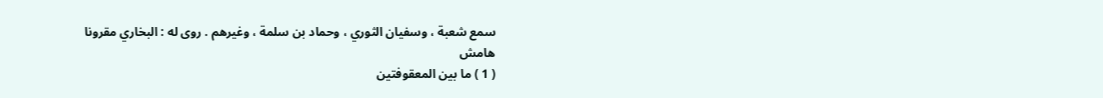سمع شعبة ، وسفيان الثوري ، وحماد بن سلمة ، وغيرهم . روى له : البخاري مقرونا
هامش
( 1 ) ما بين المعقوفتين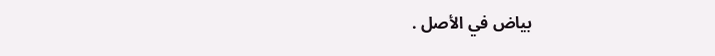بياض في الأصل .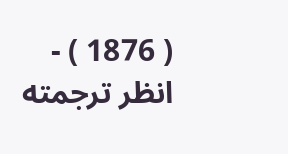( 1876 ) - انظر ترجمته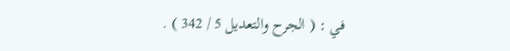في : ( الجرح والتعديل 5 / 342 ) .